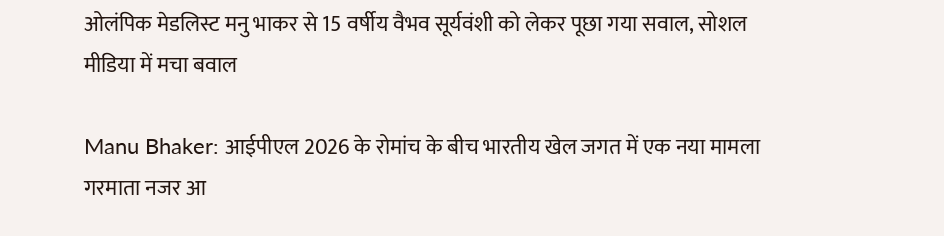ओलंपिक मेडलिस्ट मनु भाकर से 15 वर्षीय वैभव सूर्यवंशी को लेकर पूछा गया सवाल, सोशल मीडिया में मचा बवाल

Manu Bhaker: आईपीएल 2026 के रोमांच के बीच भारतीय खेल जगत में एक नया मामला गरमाता नजर आ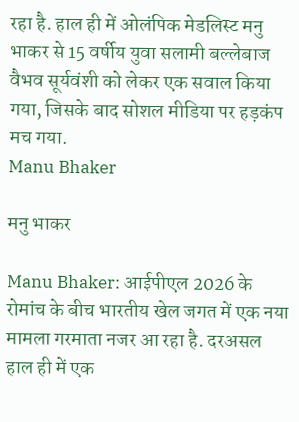रहा है. हाल ही में ओलंपिक मेडलिस्ट मनु भाकर से 15 वर्षीय युवा सलामी बल्लेबाज वैभव सूर्यवंशी को लेकर एक सवाल किया गया, जिसके बाद सोशल मीडिया पर हड़कंप मच गया.
Manu Bhaker

मनु भाकर

Manu Bhaker: आईपीएल 2026 के रोमांच के बीच भारतीय खेल जगत में एक नया मामला गरमाता नजर आ रहा है. दरअसल हाल ही में एक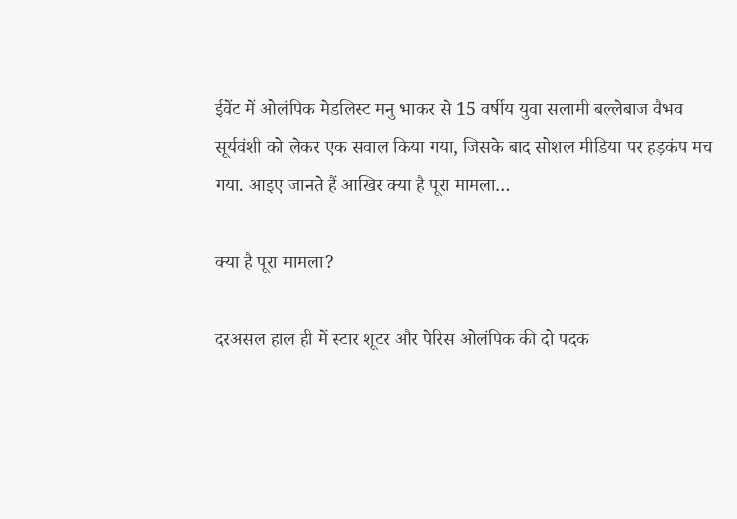ईवेंट में ओलंपिक मेडलिस्ट मनु भाकर से 15 वर्षीय युवा सलामी बल्लेबाज वैभव सूर्यवंशी को लेकर एक सवाल किया गया, जिसके बाद सोशल मीडिया पर हड़कंप मच गया. आइए जानते हैं आखिर क्या है पूरा मामला…

क्या है पूरा मामला?

दरअसल हाल ही में स्टार शूटर और पेरिस ओलंपिक की दो पदक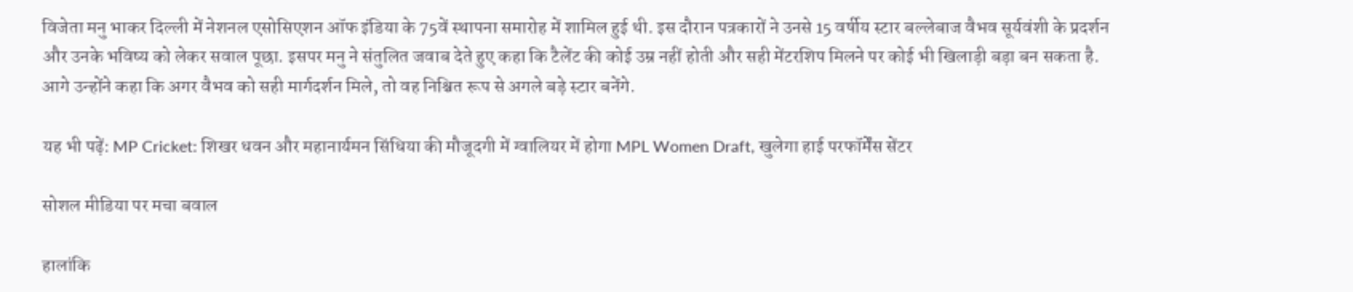विजेता मनु भाकर दिल्ली में नेशनल एसोसिएशन ऑफ इंडिया के 75वें स्थापना समारोह में शामिल हुई थी. इस दौरान पत्रकारों ने उनसे 15 वर्षीय स्टार बल्लेबाज वैभव सूर्यवंशी के प्रदर्शन और उनके भविष्य को लेकर सवाल पूछा. इसपर मनु ने संतुलित जवाब देते हुए कहा कि टैलेंट की कोई उम्र नहीं होती और सही मेंटरशिप मिलने पर कोई भी खिलाड़ी बड़ा बन सकता है. आगे उन्होंने कहा कि अगर वैभव को सही मार्गदर्शन मिले, तो वह निश्चित रूप से अगले बड़े स्टार बनेंगे.

यह भी पढ़ें: MP Cricket: शिखर धवन और महानार्यमन सिंधिया की मौजूदगी में ग्वालियर में होगा MPL Women Draft, खुलेगा हाई परफॉर्मेंस सेंटर

सोशल मीडिया पर मचा बवाल

हालांकि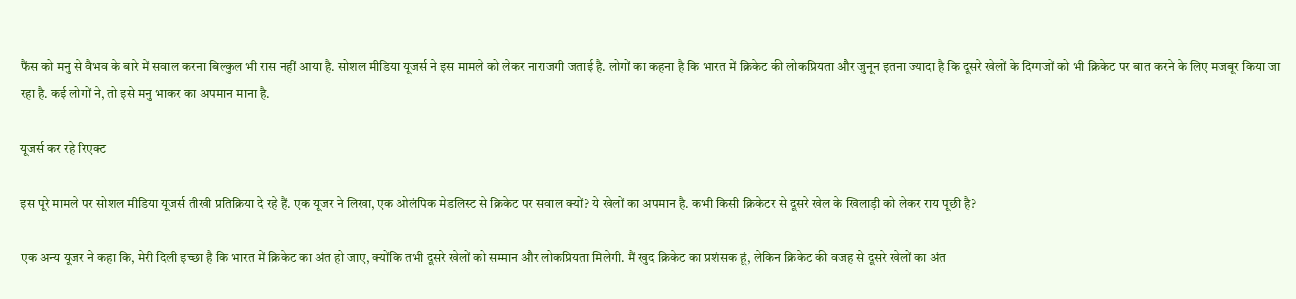फैंस को मनु से वैभव के बारे में सवाल करना बिल्कुल भी रास नहीं आया है. सोशल मीडिया यूजर्स ने इस मामले को लेकर नाराजगी जताई है. लोगों का कहना है कि भारत में क्रिकेट की लोकप्रियता और जुनून इतना ज्यादा है कि दूसरे खेलों के दिग्गजों को भी क्रिकेट पर बात करने के लिए मजबूर किया जा रहा है. कई लोगों ने, तो इसे मनु भाकर का अपमान माना है.

यूजर्स कर रहे रिएक्ट

इस पूरे मामले पर सोशल मीडिया यूजर्स तीखी प्रतिक्रिया दे रहे हैं. एक यूजर ने लिखा, एक ओलंपिक मेडलिस्ट से क्रिकेट पर सवाल क्यों? ये खेलों का अपमान है. कभी किसी क्रिकेटर से दूसरे खेल के खिलाड़ी को लेकर राय पूछी है?

एक अन्य यूजर ने कहा कि, मेरी दिली इच्छा है कि भारत में क्रिकेट का अंत हो जाए, क्योंकि तभी दूसरे खेलों को सम्मान और लोकप्रियता मिलेगी. मैं खुद क्रिकेट का प्रशंसक हूं, लेकिन क्रिकेट की वजह से दूसरे खेलों का अंत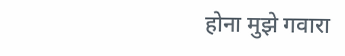होना मुझे गवारा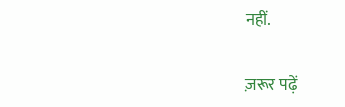नहीं.

ज़रूर पढ़ें